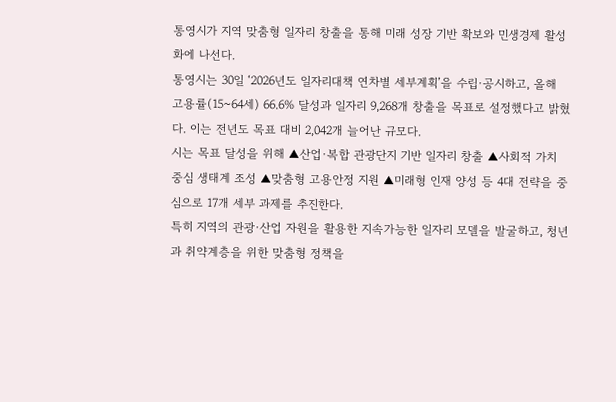통영시가 지역 맞춤형 일자리 창출을 통해 미래 성장 기반 확보와 민생경제 활성화에 나선다.
통영시는 30일 ‘2026년도 일자리대책 연차별 세부계획’을 수립·공시하고, 올해 고용률(15~64세) 66.6% 달성과 일자리 9,268개 창출을 목표로 설정했다고 밝혔다. 이는 전년도 목표 대비 2,042개 늘어난 규모다.
시는 목표 달성을 위해 ▲산업·복합 관광단지 기반 일자리 창출 ▲사회적 가치 중심 생태계 조성 ▲맞춤형 고용안정 지원 ▲미래형 인재 양성 등 4대 전략을 중심으로 17개 세부 과제를 추진한다.
특히 지역의 관광·산업 자원을 활용한 지속가능한 일자리 모델을 발굴하고, 청년과 취약계층을 위한 맞춤형 정책을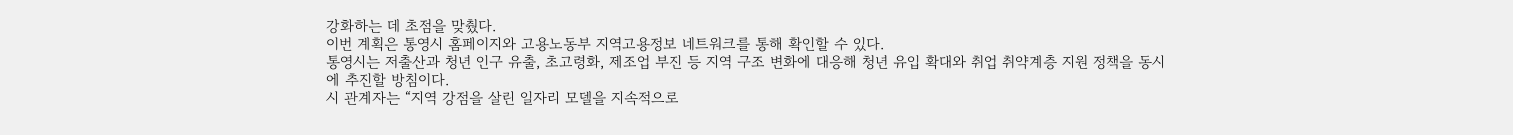강화하는 데 초점을 맞췄다.
이번 계획은 통영시 홈페이지와 고용노동부 지역고용정보 네트워크를 통해 확인할 수 있다.
통영시는 저출산과 청년 인구 유출, 초고령화, 제조업 부진 등 지역 구조 변화에 대응해 청년 유입 확대와 취업 취약계층 지원 정책을 동시에 추진할 방침이다.
시 관계자는 “지역 강점을 살린 일자리 모델을 지속적으로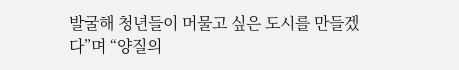발굴해 청년들이 머물고 싶은 도시를 만들겠다”며 “양질의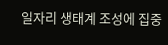일자리 생태계 조성에 집중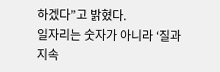하겠다”고 밝혔다.
일자리는 숫자가 아니라 ‘질과 지속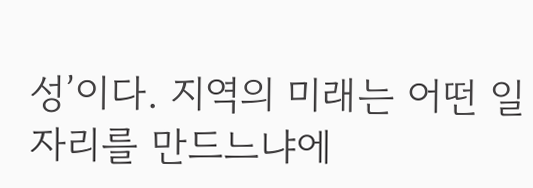성’이다. 지역의 미래는 어떤 일자리를 만드느냐에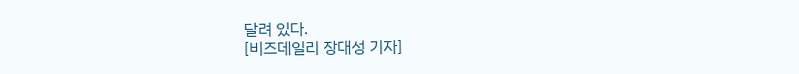달려 있다.
[비즈데일리 장대성 기자]